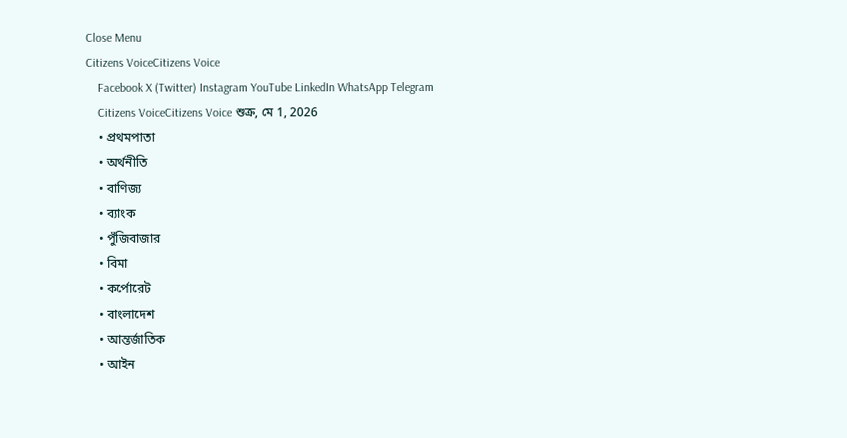Close Menu
Citizens VoiceCitizens Voice
    Facebook X (Twitter) Instagram YouTube LinkedIn WhatsApp Telegram
    Citizens VoiceCitizens Voice শুক্র, মে 1, 2026
    • প্রথমপাতা
    • অর্থনীতি
    • বাণিজ্য
    • ব্যাংক
    • পুঁজিবাজার
    • বিমা
    • কর্পোরেট
    • বাংলাদেশ
    • আন্তর্জাতিক
    • আইন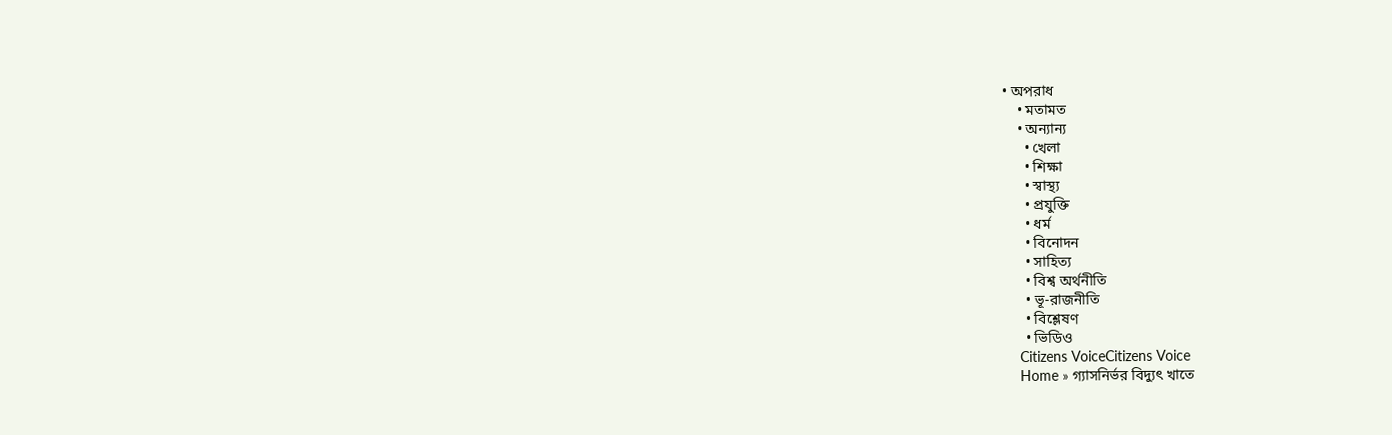• অপরাধ
    • মতামত
    • অন্যান্য
      • খেলা
      • শিক্ষা
      • স্বাস্থ্য
      • প্রযুক্তি
      • ধর্ম
      • বিনোদন
      • সাহিত্য
      • বিশ্ব অর্থনীতি
      • ভূ-রাজনীতি
      • বিশ্লেষণ
      • ভিডিও
    Citizens VoiceCitizens Voice
    Home » গ্যাসনির্ভর বিদ্যুৎ খাতে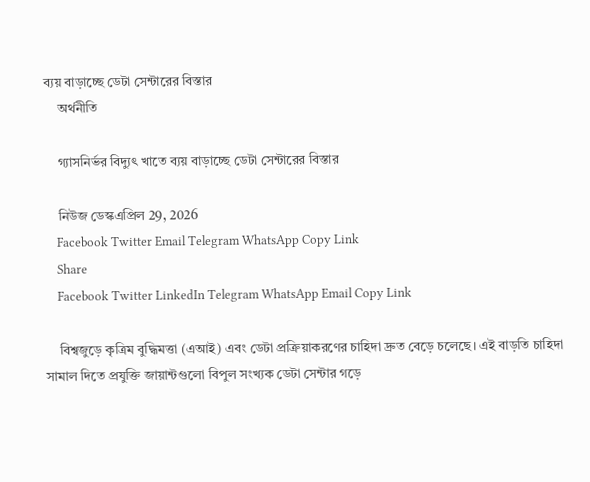ব্যয় বাড়াচ্ছে ডেটা সেন্টারের বিস্তার
    অর্থনীতি

    গ্যাসনির্ভর বিদ্যুৎ খাতে ব্যয় বাড়াচ্ছে ডেটা সেন্টারের বিস্তার

    নিউজ ডেস্কএপ্রিল 29, 2026
    Facebook Twitter Email Telegram WhatsApp Copy Link
    Share
    Facebook Twitter LinkedIn Telegram WhatsApp Email Copy Link

    বিশ্বজুড়ে কৃত্রিম বুদ্ধিমত্তা (এআই) এবং ডেটা প্রক্রিয়াকরণের চাহিদা দ্রুত বেড়ে চলেছে। এই বাড়তি চাহিদা সামাল দিতে প্রযুক্তি জায়ান্টগুলো বিপুল সংখ্যক ডেটা সেন্টার গড়ে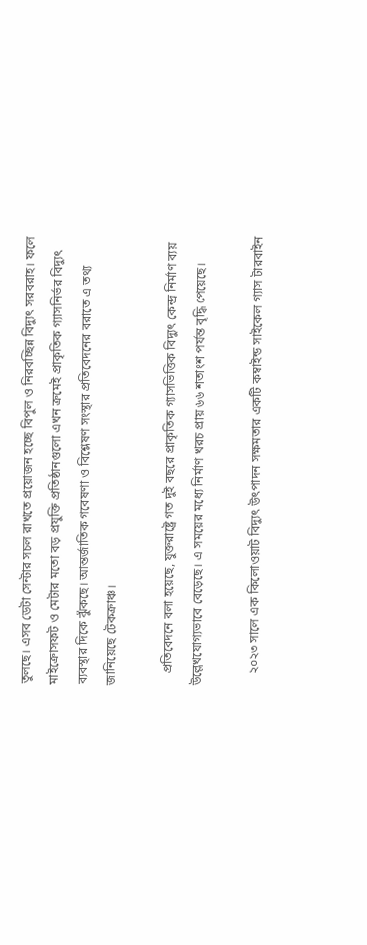তুলছে। এসব ডেটা সেন্টার সচল রাখতে প্রয়োজন হচ্ছে বিপুল ও নিরবচ্ছিন্ন বিদ্যুৎ সরবরাহ। ফলে মাইক্রোসফট ও মেটার মতো বড় প্রযুক্তি প্রতিষ্ঠানগুলো এখন ক্রমেই প্রাকৃতিক গ্যাসনির্ভর বিদ্যুৎ ব্যবস্থার দিকে ঝুঁকছে। আন্তর্জাতিক গবেষণা ও বিশ্লেষণ সংস্থার প্রতিবেদনের বরাতে এ তথ্য জানিয়েছে টেকক্রাঞ্চ।

    প্রতিবেদনে বলা হয়েছে, যুক্তরাষ্ট্রে গত দুই বছরে প্রাকৃতিক গ্যাসভিত্তিক বিদ্যুৎ কেন্দ্র নির্মাণ ব্যয় উল্লেখযোগ্যভাবে বেড়েছে। এ সময়ের মধ্যে নির্মাণ খরচ প্রায় ৬৬ শতাংশ পর্যন্ত বৃদ্ধি পেয়েছে।

    ২০২৩ সালে এক কিলোওয়াট বিদ্যুৎ উৎপাদন সক্ষমতার একটি কম্বাইন্ড সাইকেল গ্যাস টারবাইন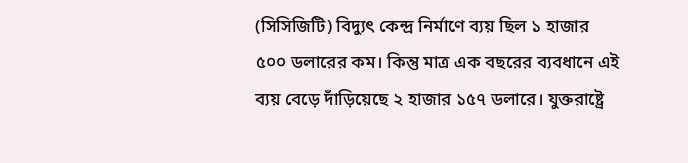(সিসিজিটি) বিদ্যুৎ কেন্দ্র নির্মাণে ব্যয় ছিল ১ হাজার ৫০০ ডলারের কম। কিন্তু মাত্র এক বছরের ব্যবধানে এই ব্যয় বেড়ে দাঁড়িয়েছে ২ হাজার ১৫৭ ডলারে। যুক্তরাষ্ট্রে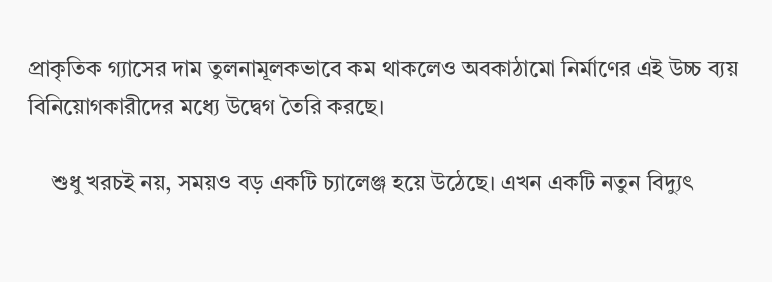প্রাকৃতিক গ্যাসের দাম তুলনামূলকভাবে কম থাকলেও অবকাঠামো নির্মাণের এই উচ্চ ব্যয় বিনিয়োগকারীদের মধ্যে উদ্বেগ তৈরি করছে।

    শুধু খরচই নয়, সময়ও বড় একটি চ্যালেঞ্জ হয়ে উঠেছে। এখন একটি নতুন বিদ্যুৎ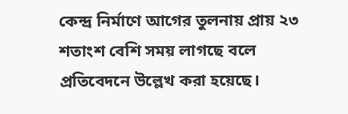কেন্দ্র নির্মাণে আগের তুলনায় প্রায় ২৩ শতাংশ বেশি সময় লাগছে বলে প্রতিবেদনে উল্লেখ করা হয়েছে।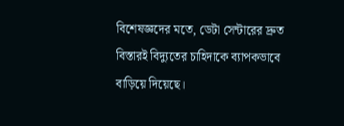বিশেষজ্ঞদের মতে, ডেটা সেন্টারের দ্রুত বিস্তারই বিদ্যুতের চাহিদাকে ব্যাপকভাবে বাড়িয়ে দিয়েছে।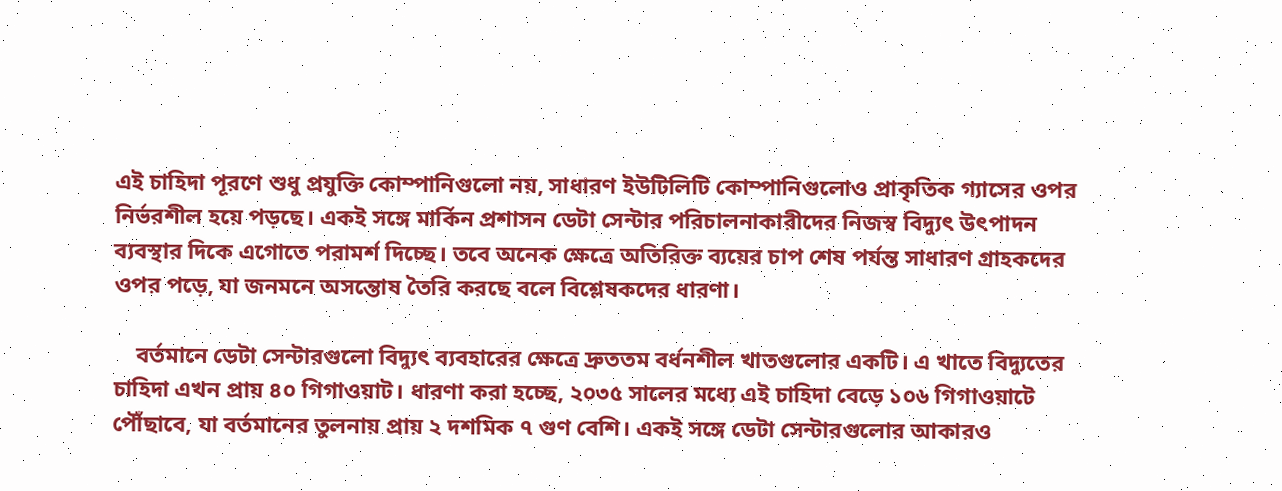এই চাহিদা পূরণে শুধু প্রযুক্তি কোম্পানিগুলো নয়, সাধারণ ইউটিলিটি কোম্পানিগুলোও প্রাকৃতিক গ্যাসের ওপর নির্ভরশীল হয়ে পড়ছে। একই সঙ্গে মার্কিন প্রশাসন ডেটা সেন্টার পরিচালনাকারীদের নিজস্ব বিদ্যুৎ উৎপাদন ব্যবস্থার দিকে এগোতে পরামর্শ দিচ্ছে। তবে অনেক ক্ষেত্রে অতিরিক্ত ব্যয়ের চাপ শেষ পর্যন্ত সাধারণ গ্রাহকদের ওপর পড়ে, যা জনমনে অসন্তোষ তৈরি করছে বলে বিশ্লেষকদের ধারণা।

    বর্তমানে ডেটা সেন্টারগুলো বিদ্যুৎ ব্যবহারের ক্ষেত্রে দ্রুততম বর্ধনশীল খাতগুলোর একটি। এ খাতে বিদ্যুতের চাহিদা এখন প্রায় ৪০ গিগাওয়াট। ধারণা করা হচ্ছে, ২০৩৫ সালের মধ্যে এই চাহিদা বেড়ে ১০৬ গিগাওয়াটে পৌঁছাবে, যা বর্তমানের তুলনায় প্রায় ২ দশমিক ৭ গুণ বেশি। একই সঙ্গে ডেটা সেন্টারগুলোর আকারও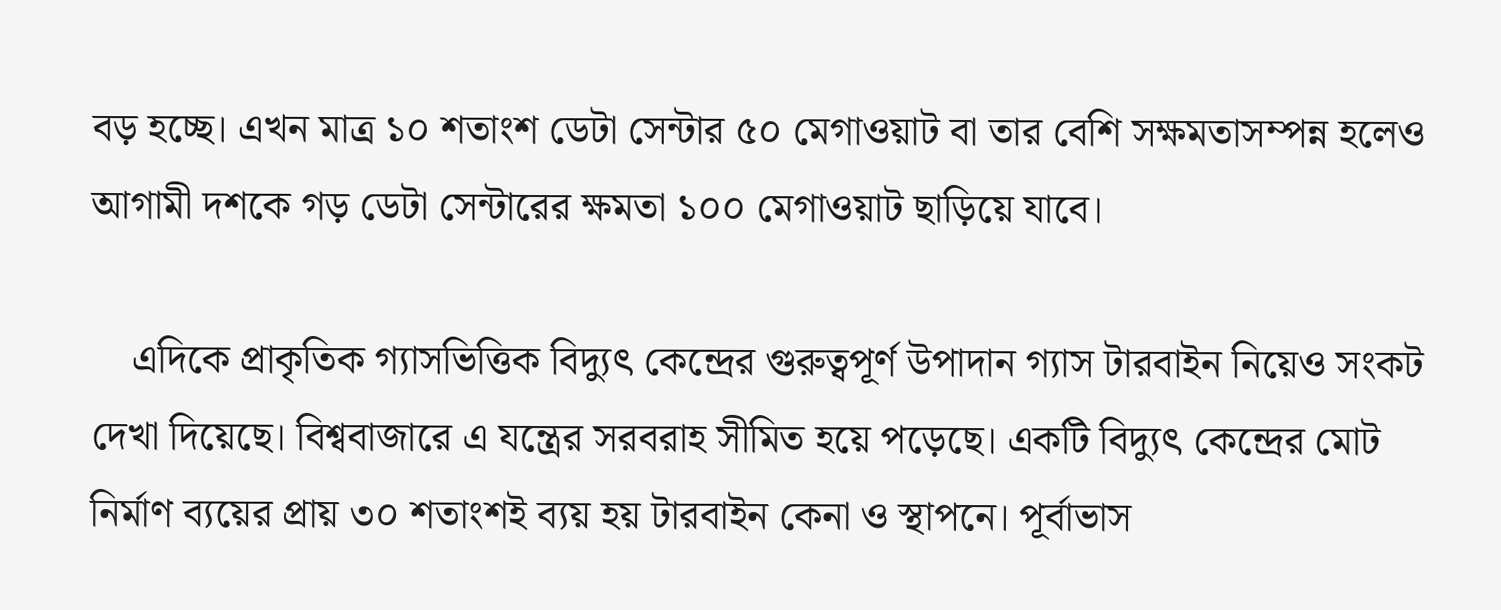বড় হচ্ছে। এখন মাত্র ১০ শতাংশ ডেটা সেন্টার ৫০ মেগাওয়াট বা তার বেশি সক্ষমতাসম্পন্ন হলেও আগামী দশকে গড় ডেটা সেন্টারের ক্ষমতা ১০০ মেগাওয়াট ছাড়িয়ে যাবে।

    এদিকে প্রাকৃতিক গ্যাসভিত্তিক বিদ্যুৎ কেন্দ্রের গুরুত্বপূর্ণ উপাদান গ্যাস টারবাইন নিয়েও সংকট দেখা দিয়েছে। বিশ্ববাজারে এ যন্ত্রের সরবরাহ সীমিত হয়ে পড়েছে। একটি বিদ্যুৎ কেন্দ্রের মোট নির্মাণ ব্যয়ের প্রায় ৩০ শতাংশই ব্যয় হয় টারবাইন কেনা ও স্থাপনে। পূর্বাভাস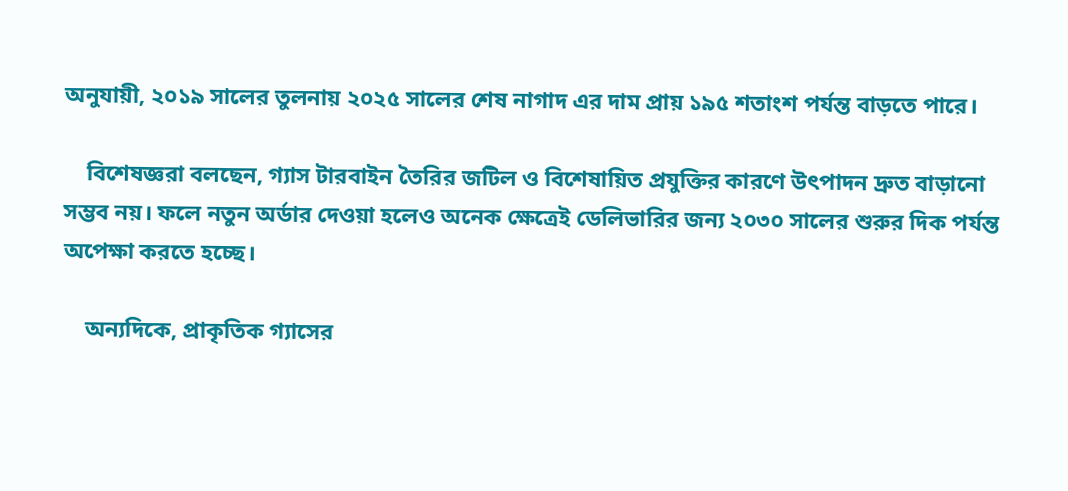অনুযায়ী, ২০১৯ সালের তুলনায় ২০২৫ সালের শেষ নাগাদ এর দাম প্রায় ১৯৫ শতাংশ পর্যন্ত বাড়তে পারে।

    বিশেষজ্ঞরা বলছেন, গ্যাস টারবাইন তৈরির জটিল ও বিশেষায়িত প্রযুক্তির কারণে উৎপাদন দ্রুত বাড়ানো সম্ভব নয়। ফলে নতুন অর্ডার দেওয়া হলেও অনেক ক্ষেত্রেই ডেলিভারির জন্য ২০৩০ সালের শুরুর দিক পর্যন্ত অপেক্ষা করতে হচ্ছে।

    অন্যদিকে, প্রাকৃতিক গ্যাসের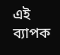এই ব্যাপক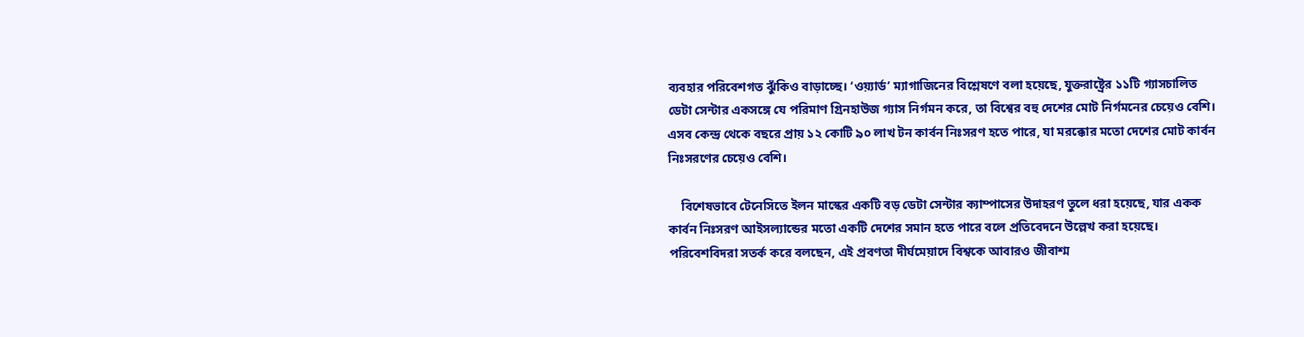ব্যবহার পরিবেশগত ঝুঁকিও বাড়াচ্ছে। ‘ওয়্যার্ড’ ম্যাগাজিনের বিশ্লেষণে বলা হয়েছে, যুক্তরাষ্ট্রের ১১টি গ্যাসচালিত ডেটা সেন্টার একসঙ্গে যে পরিমাণ গ্রিনহাউজ গ্যাস নির্গমন করে, তা বিশ্বের বহু দেশের মোট নির্গমনের চেয়েও বেশি। এসব কেন্দ্র থেকে বছরে প্রায় ১২ কোটি ৯০ লাখ টন কার্বন নিঃসরণ হতে পারে, যা মরক্কোর মতো দেশের মোট কার্বন নিঃসরণের চেয়েও বেশি।

    বিশেষভাবে টেনেসিতে ইলন মাস্কের একটি বড় ডেটা সেন্টার ক্যাম্পাসের উদাহরণ তুলে ধরা হয়েছে, যার একক কার্বন নিঃসরণ আইসল্যান্ডের মতো একটি দেশের সমান হতে পারে বলে প্রতিবেদনে উল্লেখ করা হয়েছে। পরিবেশবিদরা সতর্ক করে বলছেন, এই প্রবণতা দীর্ঘমেয়াদে বিশ্বকে আবারও জীবাশ্ম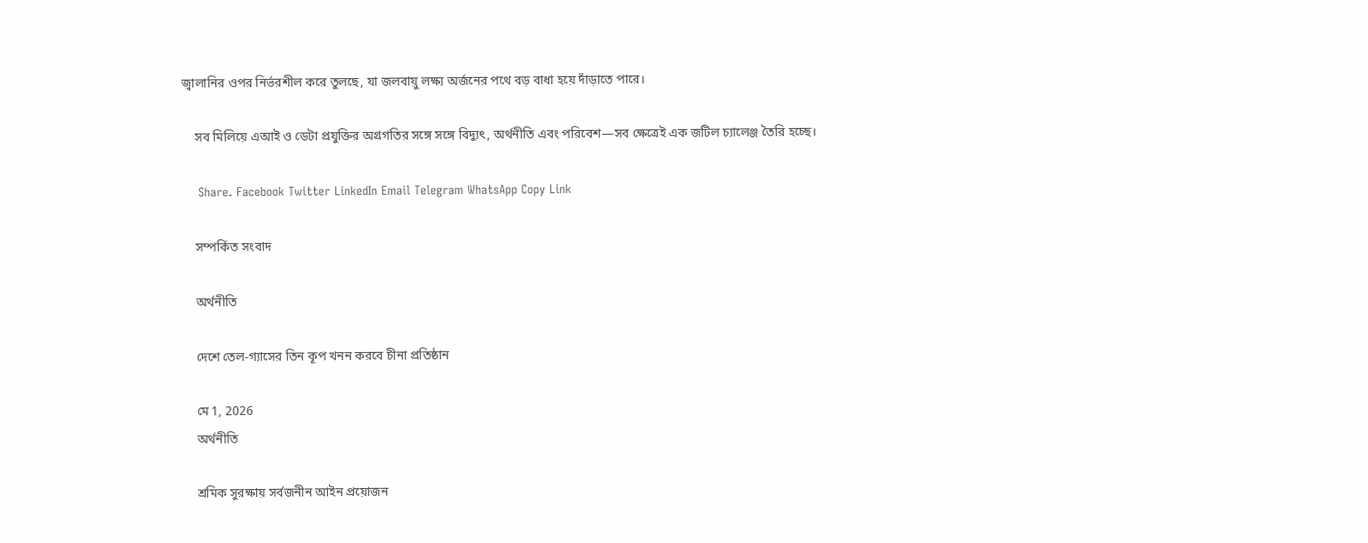জ্বালানির ওপর নির্ভরশীল করে তুলছে, যা জলবায়ু লক্ষ্য অর্জনের পথে বড় বাধা হয়ে দাঁড়াতে পারে।

    সব মিলিয়ে এআই ও ডেটা প্রযুক্তির অগ্রগতির সঙ্গে সঙ্গে বিদ্যুৎ, অর্থনীতি এবং পরিবেশ—সব ক্ষেত্রেই এক জটিল চ্যালেঞ্জ তৈরি হচ্ছে।

    Share. Facebook Twitter LinkedIn Email Telegram WhatsApp Copy Link

    সম্পর্কিত সংবাদ

    অর্থনীতি

    দেশে তেল-গ্যাসের তিন কূপ খনন করবে চীনা প্রতিষ্ঠান

    মে 1, 2026
    অর্থনীতি

    শ্রমিক সুরক্ষায় সর্বজনীন আইন প্রয়োজন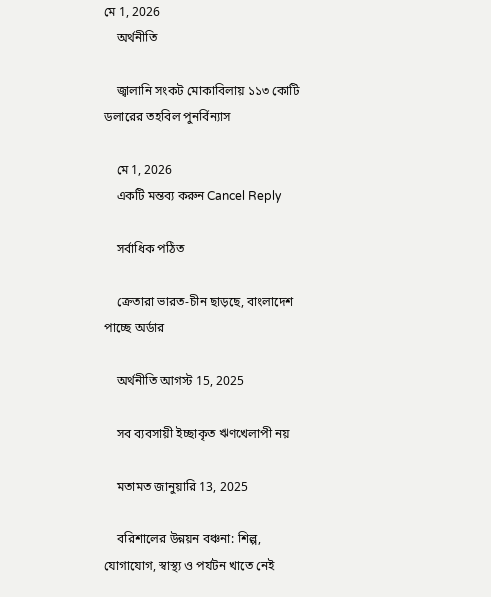মে 1, 2026
    অর্থনীতি

    জ্বালানি সংকট মোকাবিলায় ১১৩ কোটি ডলারের তহবিল পুনর্বিন্যাস

    মে 1, 2026
    একটি মন্তব্য করুন Cancel Reply

    সর্বাধিক পঠিত

    ক্রেতারা ভারত-চীন ছাড়ছে, বাংলাদেশ পাচ্ছে অর্ডার

    অর্থনীতি আগস্ট 15, 2025

    সব ব্যবসায়ী ইচ্ছাকৃত ঋণখেলাপী নয়

    মতামত জানুয়ারি 13, 2025

    বরিশালের উন্নয়ন বঞ্চনা: শিল্প, যোগাযোগ, স্বাস্থ্য ও পর্যটন খাতে নেই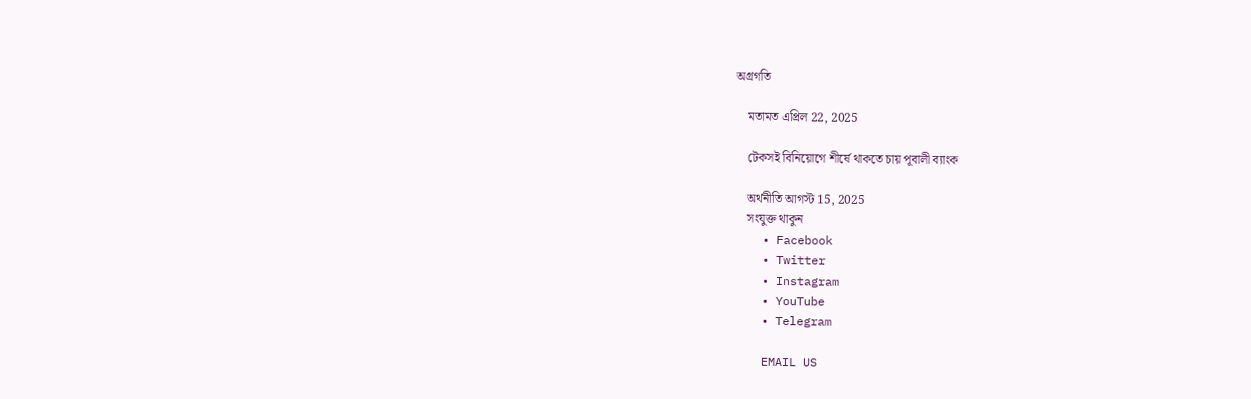অগ্রগতি

    মতামত এপ্রিল 22, 2025

    টেকসই বিনিয়োগে শীর্ষে থাকতে চায় পূবালী ব্যাংক

    অর্থনীতি আগস্ট 15, 2025
    সংযুক্ত থাকুন
    • Facebook
    • Twitter
    • Instagram
    • YouTube
    • Telegram

    EMAIL US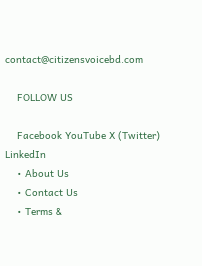contact@citizensvoicebd.com

    FOLLOW US

    Facebook YouTube X (Twitter) LinkedIn
    • About Us
    • Contact Us
    • Terms &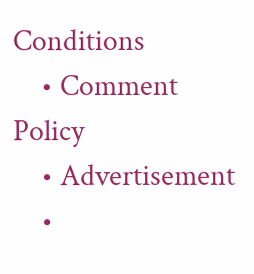Conditions
    • Comment Policy
    • Advertisement
    •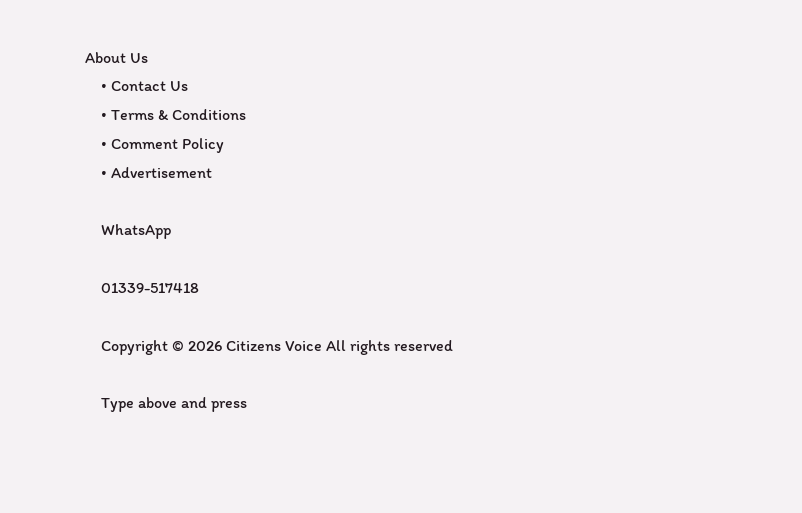About Us
    • Contact Us
    • Terms & Conditions
    • Comment Policy
    • Advertisement

    WhatsApp

    01339-517418

    Copyright © 2026 Citizens Voice All rights reserved

    Type above and press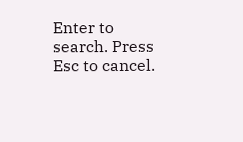Enter to search. Press Esc to cancel.